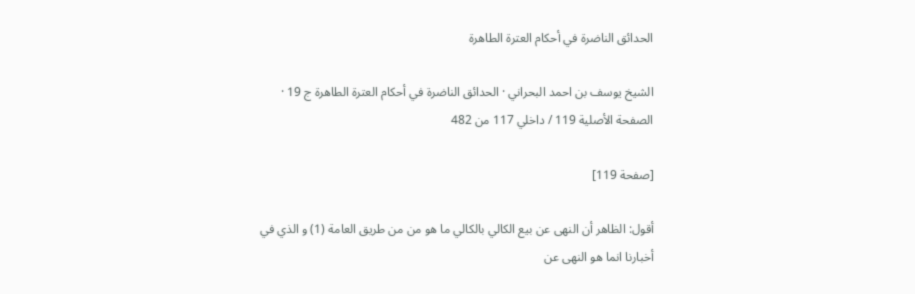الحدائق الناضرة في أحكام العترة الطاهرة

الشيخ يوسف بن احمد البحراني · الحدائق الناضرة في أحكام العترة الطاهرة ج 19 · الصفحة الأصلية 119 / داخلي 117 من 482

[صفحة 119]

أقول: الظاهر أن النهى عن بيع الكالي بالكالي ما هو من من طريق العامة (1) و الذي في أخبارنا انما هو النهى عن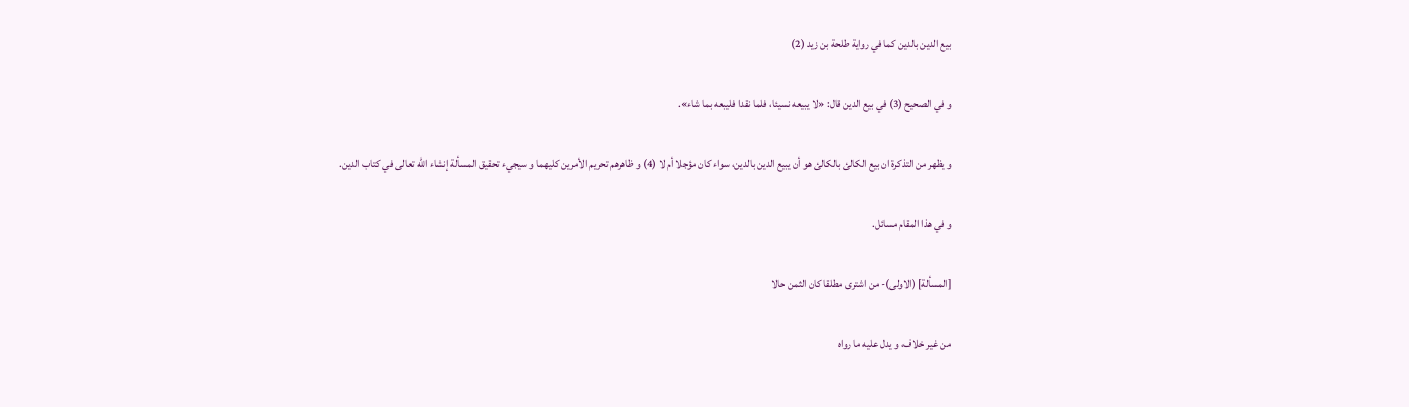بيع الدين بالدين كما في رواية طلحة بن زيد (2)


و في الصحيح (3) في بيع الدين قال: «لا يبيعه نسيئا، فلما نقدا فليبعه بما شاء».


و يظهر من التذكرة ان بيع الكالئ بالكالئ هو أن يبيع الدين بالدين، سواء كان مؤجلا أم لا (4) و ظاهرهم تحريم الأمرين كليهما و سيجيء تحقيق المسألة إنشاء الله تعالى في كتاب الدين.


و في هذا المقام مسائل.


[المسألة] (الاولى)- من اشترى مطلقا كان الثمن حالا


من غير خلاف، و يدل عليه ما رواه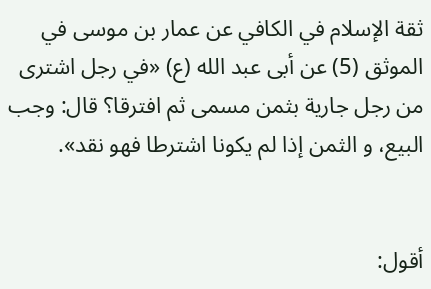ثقة الإسلام في الكافي عن عمار بن موسى في الموثق (5) عن أبى عبد الله (ع) «في رجل اشترى من رجل جارية بثمن مسمى ثم افترقا؟ قال: وجب البيع، و الثمن إذا لم يكونا اشترطا فهو نقد».


أقول: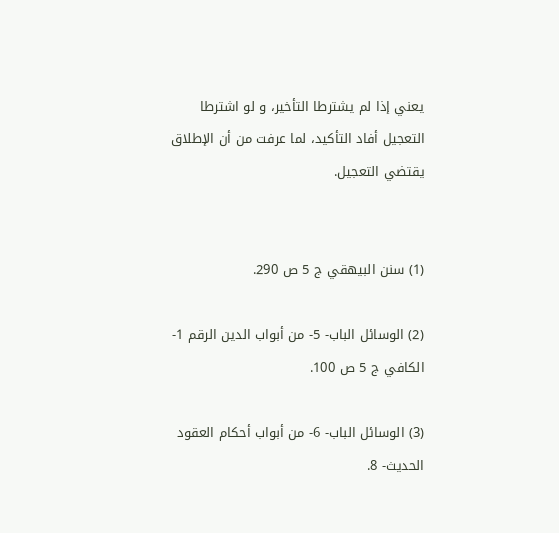يعني إذا لم يشترطا التأخير، و لو اشترطا التعجيل أفاد التأكيد، لما عرفت من أن الإطلاق يقتضي التعجيل.


(1) سنن البيهقي ج 5 ص 290.

(2) الوسائل الباب- 5- من أبواب الدين الرقم 1- الكافي ج 5 ص 100.

(3) الوسائل الباب- 6- من أبواب أحكام العقود الحديث- 8.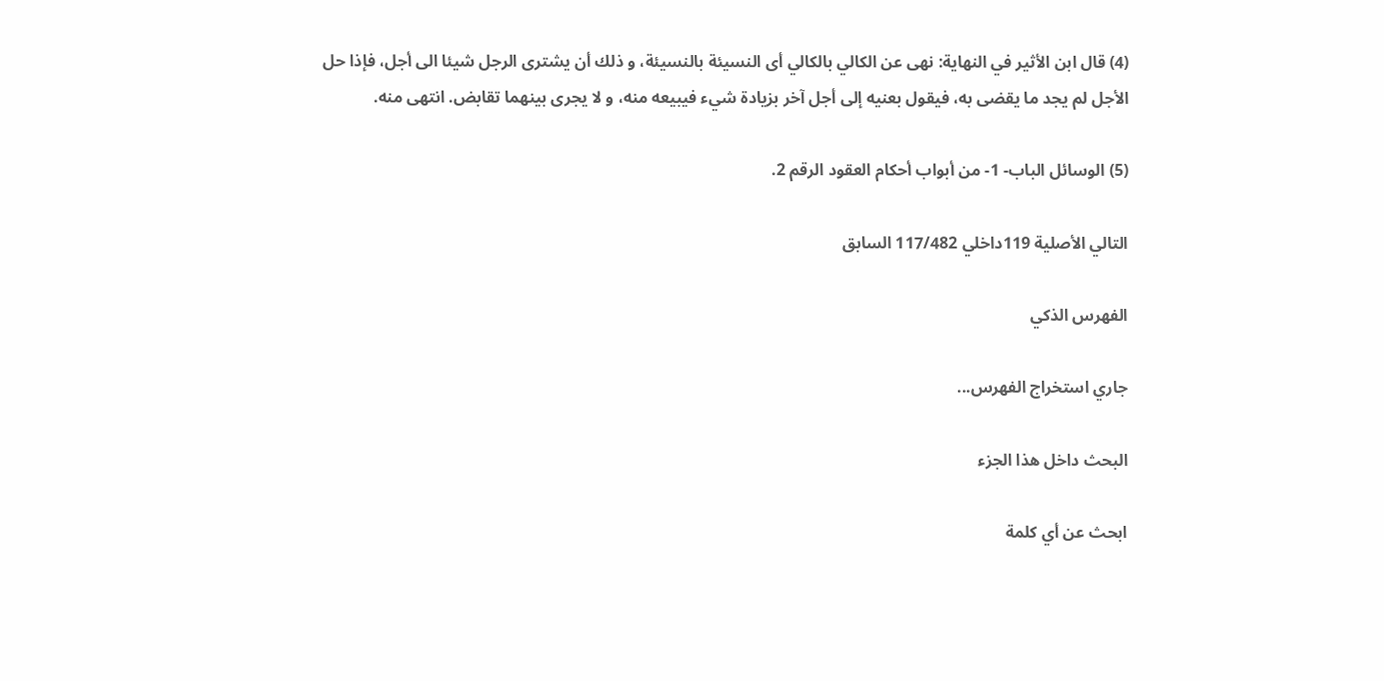(4) قال ابن الأثير في النهاية: نهى عن الكالي بالكالي أى النسيئة بالنسيئة، و ذلك أن يشترى الرجل شيئا الى أجل، فإذا حل الأجل لم يجد ما يقضى به، فيقول بعنيه إلى أجل آخر بزيادة شيء فيبيعه منه، و لا يجرى بينهما تقابض. انتهى منه.

(5) الوسائل الباب- 1- من أبواب أحكام العقود الرقم 2.

التالي الأصلية 119داخلي 117/482 السابق

الفهرس الذكي

جاري استخراج الفهرس...

البحث داخل هذا الجزء

ابحث عن أي كلمة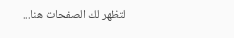لتظهر لك الصفحات هنا...